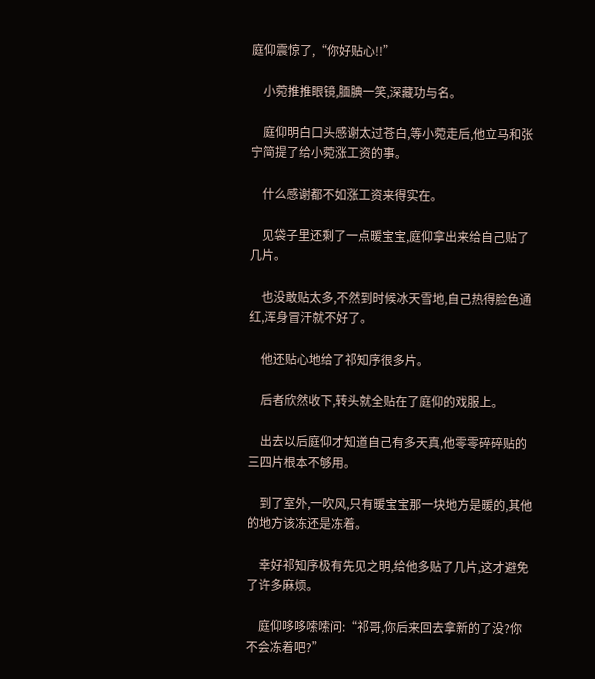庭仰震惊了,“你好贴心!!”

    小菀推推眼镜,腼腆一笑,深藏功与名。

    庭仰明白口头感谢太过苍白,等小菀走后,他立马和张宁简提了给小菀涨工资的事。

    什么感谢都不如涨工资来得实在。

    见袋子里还剩了一点暖宝宝,庭仰拿出来给自己贴了几片。

    也没敢贴太多,不然到时候冰天雪地,自己热得脸色通红,浑身冒汗就不好了。

    他还贴心地给了祁知序很多片。

    后者欣然收下,转头就全贴在了庭仰的戏服上。

    出去以后庭仰才知道自己有多天真,他零零碎碎贴的三四片根本不够用。

    到了室外,一吹风,只有暖宝宝那一块地方是暖的,其他的地方该冻还是冻着。

    幸好祁知序极有先见之明,给他多贴了几片,这才避免了许多麻烦。

    庭仰哆哆嗦嗦问:“祁哥,你后来回去拿新的了没?你不会冻着吧?”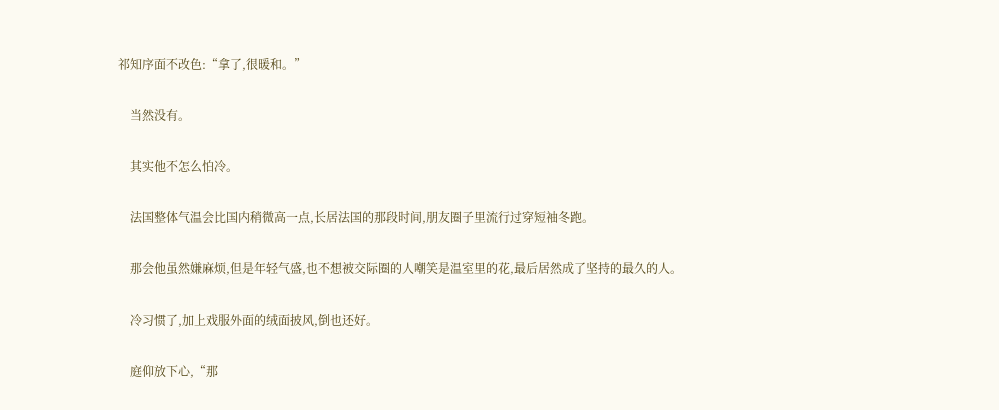祁知序面不改色:“拿了,很暖和。”

    当然没有。

    其实他不怎么怕冷。

    法国整体气温会比国内稍微高一点,长居法国的那段时间,朋友圈子里流行过穿短袖冬跑。

    那会他虽然嫌麻烦,但是年轻气盛,也不想被交际圈的人嘲笑是温室里的花,最后居然成了坚持的最久的人。

    冷习惯了,加上戏服外面的绒面披风,倒也还好。

    庭仰放下心,“那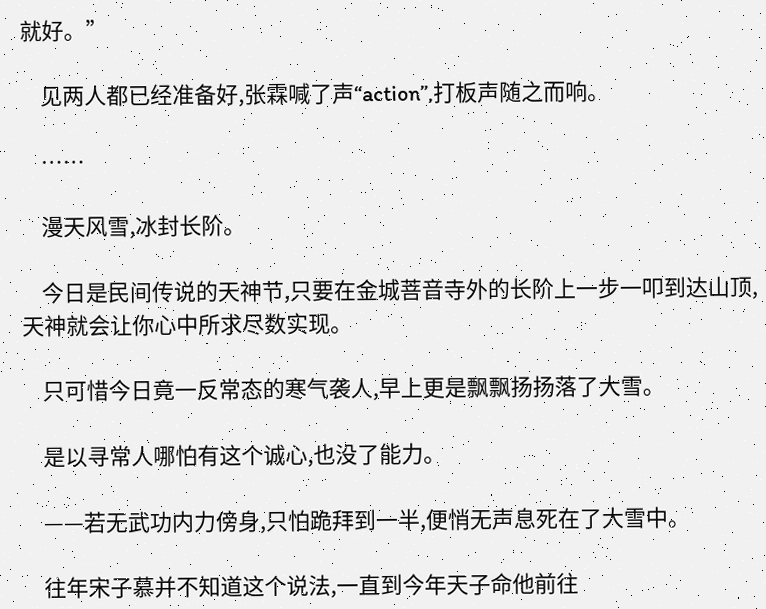就好。”

    见两人都已经准备好,张霖喊了声“action”,打板声随之而响。

    ……

    漫天风雪,冰封长阶。

    今日是民间传说的天神节,只要在金城菩音寺外的长阶上一步一叩到达山顶,天神就会让你心中所求尽数实现。

    只可惜今日竟一反常态的寒气袭人,早上更是飘飘扬扬落了大雪。

    是以寻常人哪怕有这个诚心,也没了能力。

    ——若无武功内力傍身,只怕跪拜到一半,便悄无声息死在了大雪中。

    往年宋子慕并不知道这个说法,一直到今年天子命他前往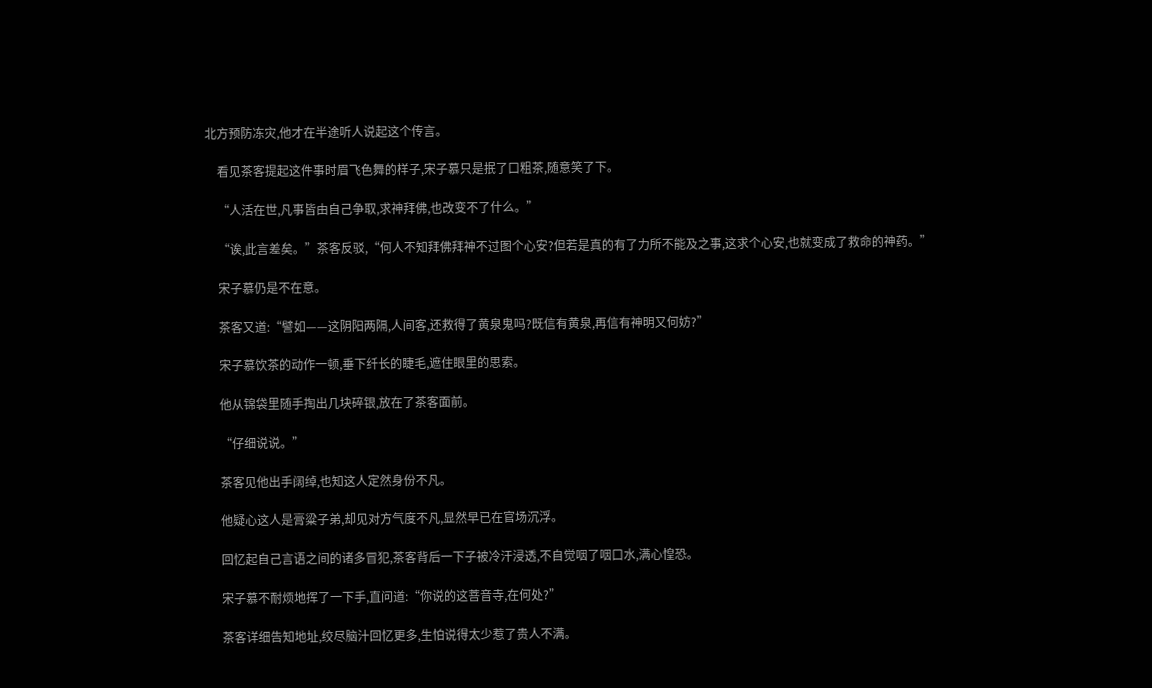北方预防冻灾,他才在半途听人说起这个传言。

    看见茶客提起这件事时眉飞色舞的样子,宋子慕只是抿了口粗茶,随意笑了下。

    “人活在世,凡事皆由自己争取,求神拜佛,也改变不了什么。”

    “诶,此言差矣。”茶客反驳,“何人不知拜佛拜神不过图个心安?但若是真的有了力所不能及之事,这求个心安,也就变成了救命的神药。”

    宋子慕仍是不在意。

    茶客又道:“譬如——这阴阳两隔,人间客,还救得了黄泉鬼吗?既信有黄泉,再信有神明又何妨?”

    宋子慕饮茶的动作一顿,垂下纤长的睫毛,遮住眼里的思索。

    他从锦袋里随手掏出几块碎银,放在了茶客面前。

    “仔细说说。”

    茶客见他出手阔绰,也知这人定然身份不凡。

    他疑心这人是膏粱子弟,却见对方气度不凡,显然早已在官场沉浮。

    回忆起自己言语之间的诸多冒犯,茶客背后一下子被冷汗浸透,不自觉咽了咽口水,满心惶恐。

    宋子慕不耐烦地挥了一下手,直问道:“你说的这菩音寺,在何处?”

    茶客详细告知地址,绞尽脑汁回忆更多,生怕说得太少惹了贵人不满。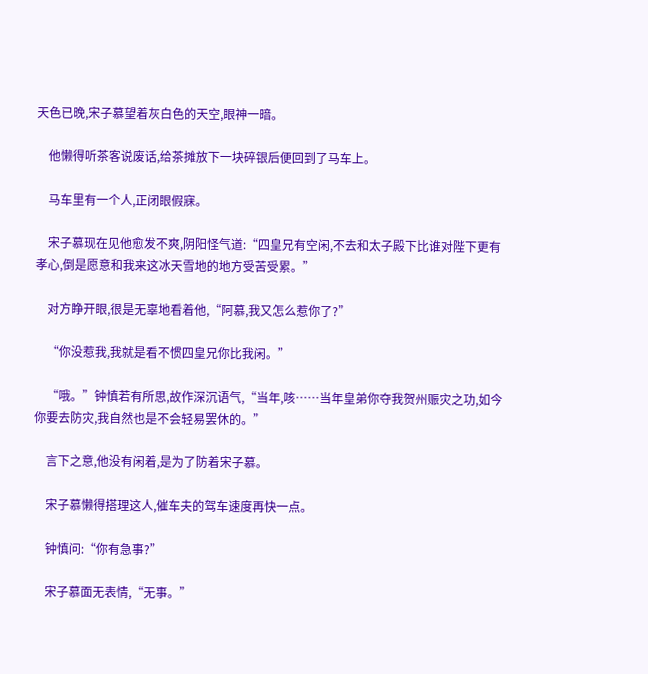天色已晚,宋子慕望着灰白色的天空,眼神一暗。

    他懒得听茶客说废话,给茶摊放下一块碎银后便回到了马车上。

    马车里有一个人,正闭眼假寐。

    宋子慕现在见他愈发不爽,阴阳怪气道:“四皇兄有空闲,不去和太子殿下比谁对陛下更有孝心,倒是愿意和我来这冰天雪地的地方受苦受累。”

    对方睁开眼,很是无辜地看着他,“阿慕,我又怎么惹你了?”

    “你没惹我,我就是看不惯四皇兄你比我闲。”

    “哦。”钟慎若有所思,故作深沉语气,“当年,咳……当年皇弟你夺我贺州赈灾之功,如今你要去防灾,我自然也是不会轻易罢休的。”

    言下之意,他没有闲着,是为了防着宋子慕。

    宋子慕懒得搭理这人,催车夫的驾车速度再快一点。

    钟慎问:“你有急事?”

    宋子慕面无表情,“无事。”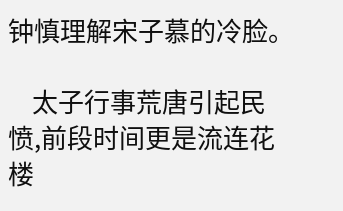钟慎理解宋子慕的冷脸。

    太子行事荒唐引起民愤,前段时间更是流连花楼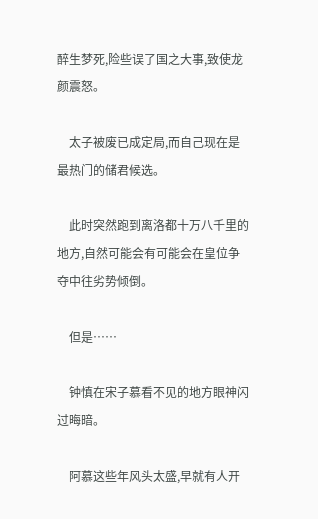醉生梦死,险些误了国之大事,致使龙颜震怒。

    太子被废已成定局,而自己现在是最热门的储君候选。

    此时突然跑到离洛都十万八千里的地方,自然可能会有可能会在皇位争夺中往劣势倾倒。

    但是……

    钟慎在宋子慕看不见的地方眼神闪过晦暗。

    阿慕这些年风头太盛,早就有人开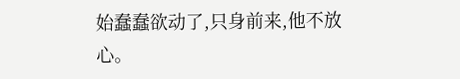始蠢蠢欲动了,只身前来,他不放心。